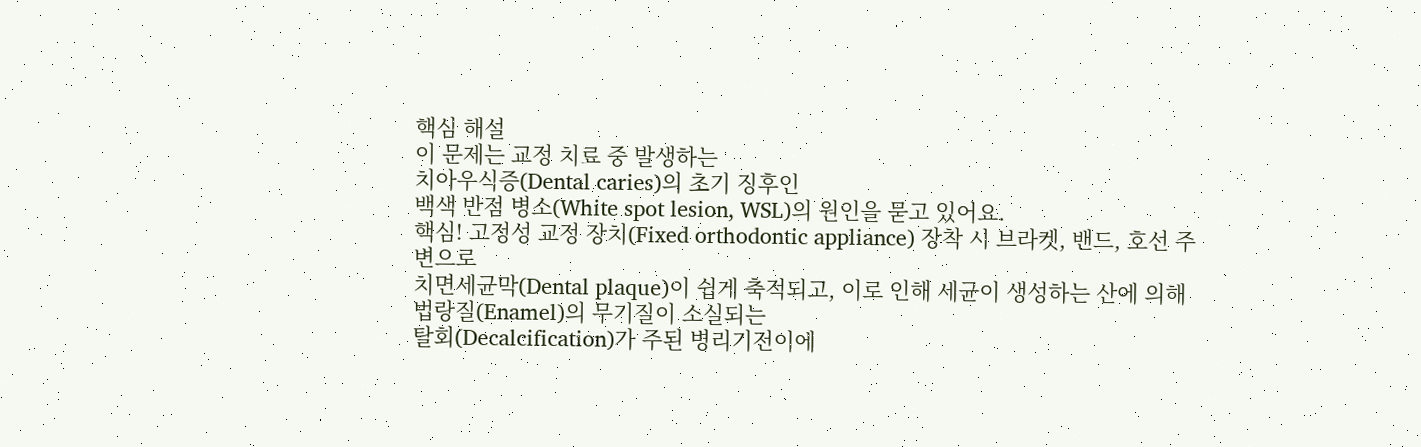핵심 해설
이 문제는 교정 치료 중 발생하는
치아우식증(Dental caries)의 초기 징후인
백색 반점 병소(White spot lesion, WSL)의 원인을 묻고 있어요.
핵심! 고정성 교정 장치(Fixed orthodontic appliance) 장착 시 브라켓, 밴드, 호선 주변으로
치면세균막(Dental plaque)이 쉽게 축적되고, 이로 인해 세균이 생성하는 산에 의해
법랑질(Enamel)의 무기질이 소실되는
탈회(Decalcification)가 주된 병리기전이에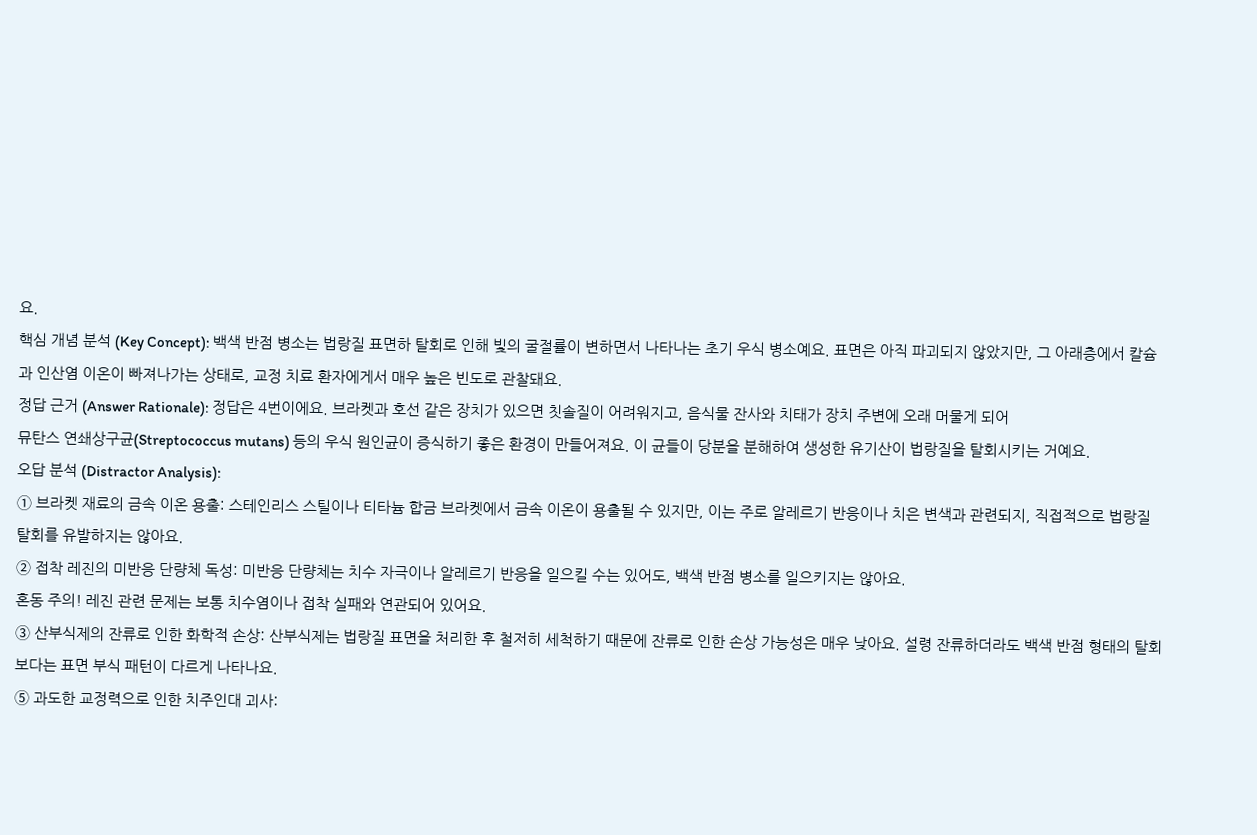요.
핵심 개념 분석 (Key Concept): 백색 반점 병소는 법랑질 표면하 탈회로 인해 빛의 굴절률이 변하면서 나타나는 초기 우식 병소예요. 표면은 아직 파괴되지 않았지만, 그 아래층에서 칼슘과 인산염 이온이 빠져나가는 상태로, 교정 치료 환자에게서 매우 높은 빈도로 관찰돼요.
정답 근거 (Answer Rationale): 정답은 4번이에요. 브라켓과 호선 같은 장치가 있으면 칫솔질이 어려워지고, 음식물 잔사와 치태가 장치 주변에 오래 머물게 되어
뮤탄스 연쇄상구균(Streptococcus mutans) 등의 우식 원인균이 증식하기 좋은 환경이 만들어져요. 이 균들이 당분을 분해하여 생성한 유기산이 법랑질을 탈회시키는 거예요.
오답 분석 (Distractor Analysis):
① 브라켓 재료의 금속 이온 용출: 스테인리스 스틸이나 티타늄 합금 브라켓에서 금속 이온이 용출될 수 있지만, 이는 주로 알레르기 반응이나 치은 변색과 관련되지, 직접적으로 법랑질 탈회를 유발하지는 않아요.
② 접착 레진의 미반응 단량체 독성: 미반응 단량체는 치수 자극이나 알레르기 반응을 일으킬 수는 있어도, 백색 반점 병소를 일으키지는 않아요.
혼동 주의! 레진 관련 문제는 보통 치수염이나 접착 실패와 연관되어 있어요.
③ 산부식제의 잔류로 인한 화학적 손상: 산부식제는 법랑질 표면을 처리한 후 철저히 세척하기 때문에 잔류로 인한 손상 가능성은 매우 낮아요. 설령 잔류하더라도 백색 반점 형태의 탈회보다는 표면 부식 패턴이 다르게 나타나요.
⑤ 과도한 교정력으로 인한 치주인대 괴사: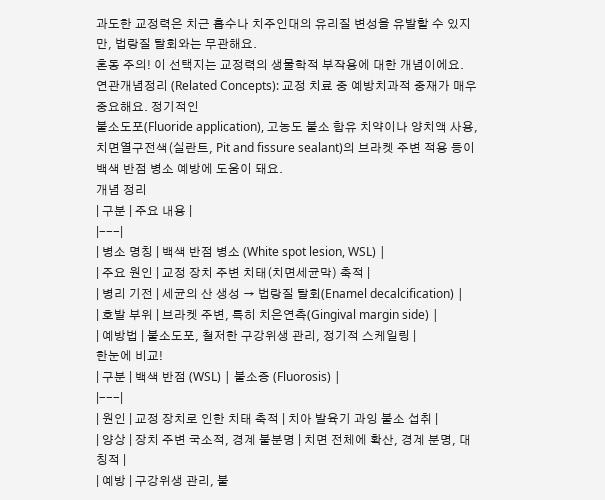과도한 교정력은 치근 흡수나 치주인대의 유리질 변성을 유발할 수 있지만, 법랑질 탈회와는 무관해요.
혼동 주의! 이 선택지는 교정력의 생물학적 부작용에 대한 개념이에요.
연관개념정리 (Related Concepts): 교정 치료 중 예방치과적 중재가 매우 중요해요. 정기적인
불소도포(Fluoride application), 고농도 불소 함유 치약이나 양치액 사용,
치면열구전색(실란트, Pit and fissure sealant)의 브라켓 주변 적용 등이 백색 반점 병소 예방에 도움이 돼요.
개념 정리
| 구분 | 주요 내용 |
|---|
| 병소 명칭 | 백색 반점 병소 (White spot lesion, WSL) |
| 주요 원인 | 교정 장치 주변 치태(치면세균막) 축적 |
| 병리 기전 | 세균의 산 생성 → 법랑질 탈회(Enamel decalcification) |
| 호발 부위 | 브라켓 주변, 특히 치은연측(Gingival margin side) |
| 예방법 | 불소도포, 철저한 구강위생 관리, 정기적 스케일링 |
한눈에 비교!
| 구분 | 백색 반점 (WSL) | 불소증 (Fluorosis) |
|---|
| 원인 | 교정 장치로 인한 치태 축적 | 치아 발육기 과잉 불소 섭취 |
| 양상 | 장치 주변 국소적, 경계 불분명 | 치면 전체에 확산, 경계 분명, 대칭적 |
| 예방 | 구강위생 관리, 불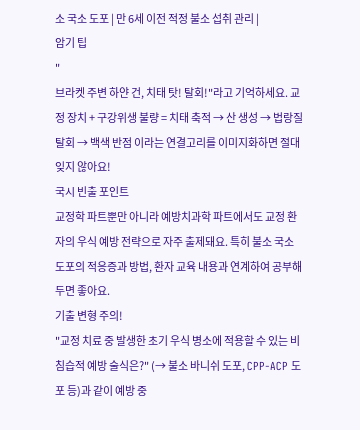소 국소 도포 | 만 6세 이전 적정 불소 섭취 관리 |
암기 팁
"
브라켓 주변 하얀 건, 치태 탓! 탈회!"라고 기억하세요. 교정 장치 + 구강위생 불량 = 치태 축적 → 산 생성 → 법랑질 탈회 → 백색 반점 이라는 연결고리를 이미지화하면 절대 잊지 않아요!
국시 빈출 포인트
교정학 파트뿐만 아니라 예방치과학 파트에서도 교정 환자의 우식 예방 전략으로 자주 출제돼요. 특히 불소 국소 도포의 적응증과 방법, 환자 교육 내용과 연계하여 공부해두면 좋아요.
기출 변형 주의!
"교정 치료 중 발생한 초기 우식 병소에 적용할 수 있는 비침습적 예방 술식은?" (→ 불소 바니쉬 도포, CPP-ACP 도포 등)과 같이 예방 중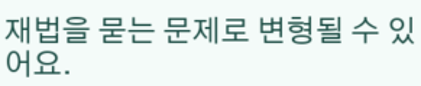재법을 묻는 문제로 변형될 수 있어요.